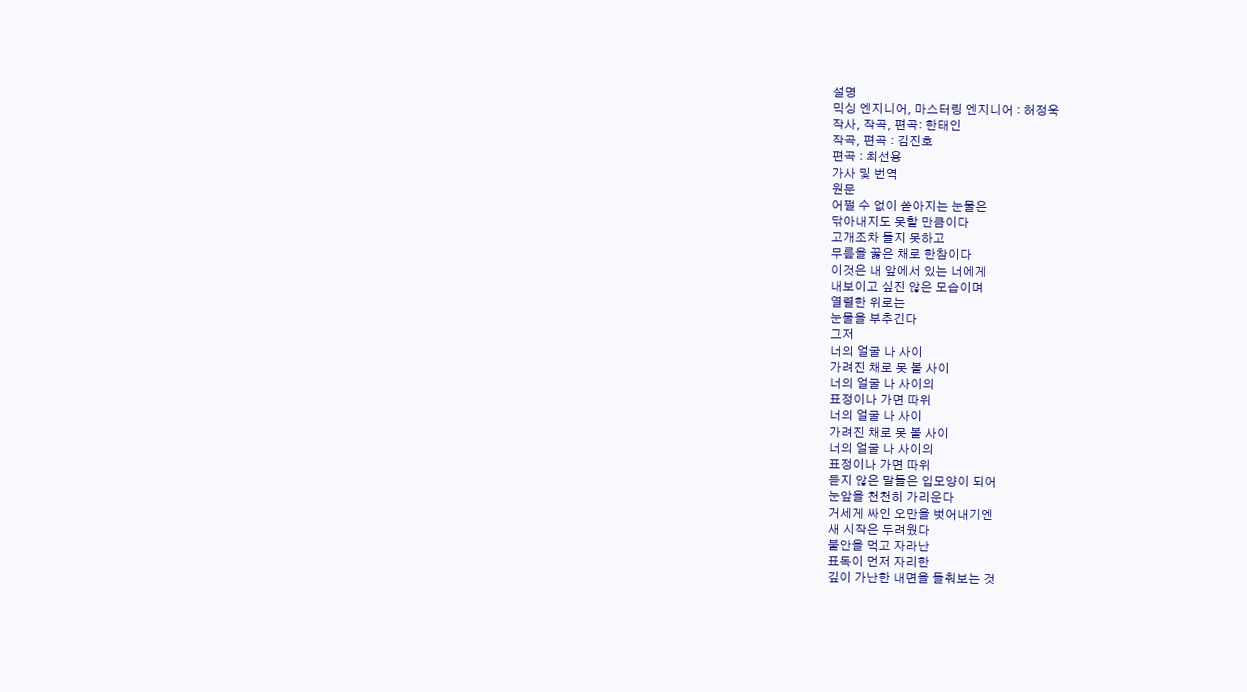설명
믹싱 엔지니어, 마스터링 엔지니어 : 허정욱
작사, 작곡, 편곡: 한태인
작곡, 편곡 : 김진호
편곡 : 최선용
가사 및 번역
원문
어쩔 수 없이 쏟아지는 눈물은
닦아내지도 못할 만큼이다
고개조차 들지 못하고
무릎을 꿇은 채로 한참이다
이것은 내 앞에서 있는 너에게
내보이고 싶진 않은 모습이며
열렬한 위로는
눈물을 부추긴다
그저
너의 얼굴 나 사이
가려진 채로 못 볼 사이
너의 얼굴 나 사이의
표정이나 가면 따위
너의 얼굴 나 사이
가려진 채로 못 볼 사이
너의 얼굴 나 사이의
표정이나 가면 따위
듣지 않은 말들은 입모양이 되어
눈앞을 천천히 가리운다
거세게 싸인 오만을 벗어내기엔
새 시작은 두려웠다
불안을 먹고 자라난
표독이 먼저 자리한
깊이 가난한 내면을 들춰보는 것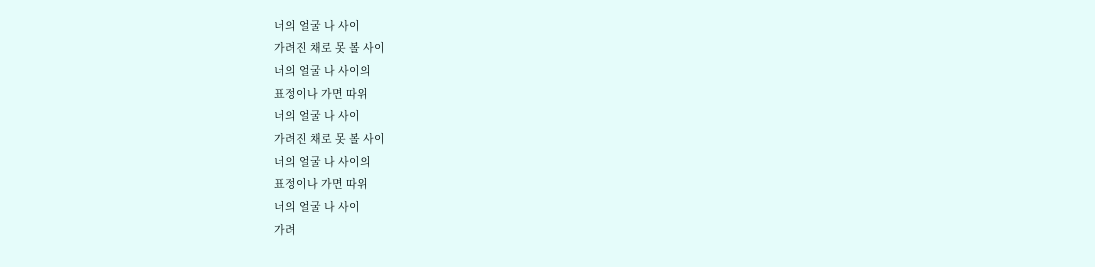너의 얼굴 나 사이
가려진 채로 못 볼 사이
너의 얼굴 나 사이의
표정이나 가면 따위
너의 얼굴 나 사이
가려진 채로 못 볼 사이
너의 얼굴 나 사이의
표정이나 가면 따위
너의 얼굴 나 사이
가려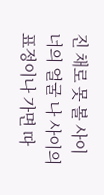진 채로 못 볼 사이
너의 얼굴 나 사이의
표정이나 가면 따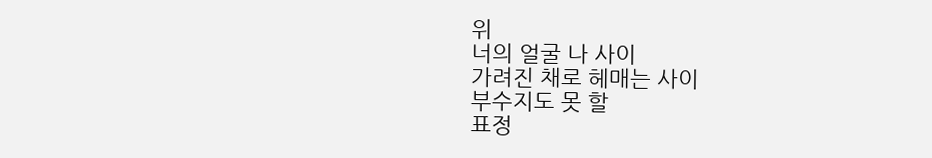위
너의 얼굴 나 사이
가려진 채로 헤매는 사이
부수지도 못 할
표정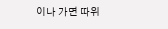이나 가면 따위